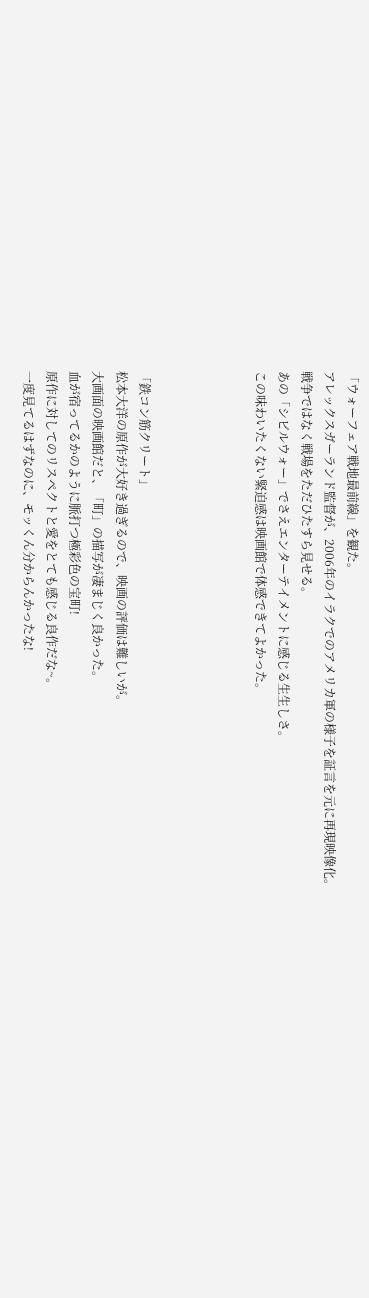「ウォーフェア戦地最前線」を観た。
アレックスガーランド監督が、2006年のイラクでのアメリカ軍の様子を証言を元に再現映像化。
戦争ではなく戦場をただひたすら見せる。
あの「シビルウォー」でさえエンターテイメントに感じる生生しさ。
この味わいたくない緊迫感は映画館で体感できてよかった。




「鉄コン筋クリート」
松本大洋の原作が大好き過ぎるので、映画の評価は難しいが。
大画面の映画館だと、「町」の描写が凄まじく良かった。
血が宿ってるかのように脈打つ極彩色の宝町!
原作に対してのリスペクトと愛をとても感じる良作だな~。
一度見てるはずなのに、モッくん分からんかったな!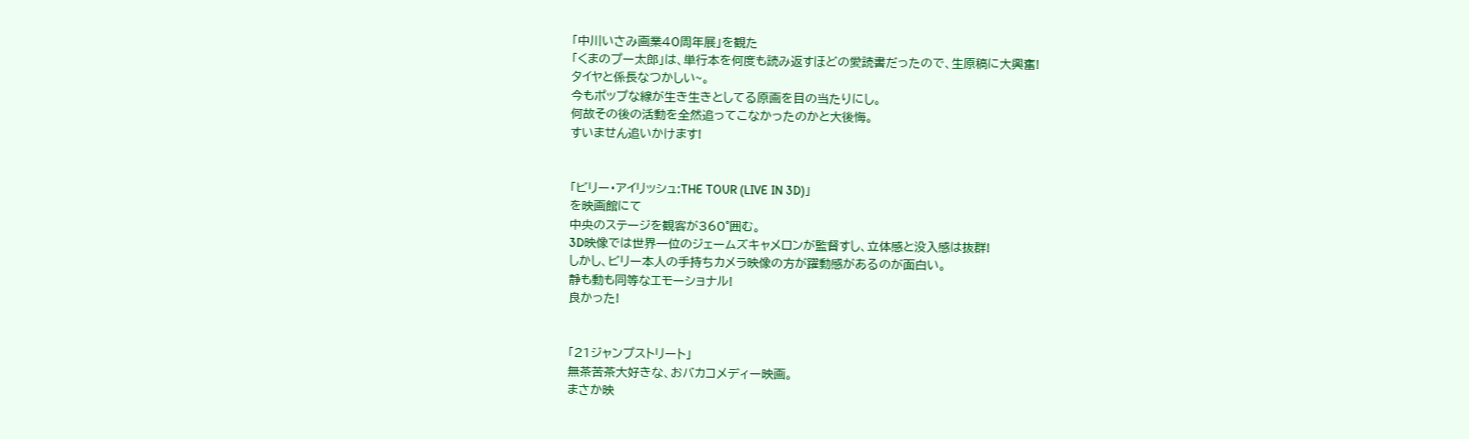「中川いさみ画業40周年展」を観た
「くまのプー太郎」は、単行本を何度も読み返すほどの愛読書だったので、生原稿に大興奮!
タイヤと係長なつかしい~。
今もポップな線が生き生きとしてる原画を目の当たりにし。
何故その後の活動を全然追ってこなかったのかと大後悔。
すいません追いかけます!


「ビリー・アイリッシュ:THE TOUR (LIVE IN 3D)」
を映画館にて
中央のステージを観客が360°囲む。
3D映像では世界一位のジェームズキャメロンが監督すし、立体感と没入感は抜群!
しかし、ビリー本人の手持ちカメラ映像の方が躍動感があるのが面白い。
静も動も同等なエモーショナル!
良かった!


「21ジャンプストリート」
無茶苦茶大好きな、おバカコメディー映画。
まさか映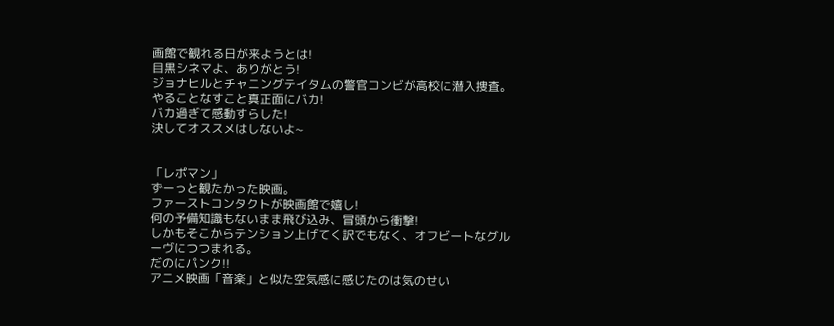画館で観れる日が来ようとは!
目黒シネマよ、ありがとう!
ジョナヒルとチャニングテイタムの警官コンビが高校に潜入捜査。
やることなすこと真正面にバカ!
バカ過ぎて感動すらした!
決してオススメはしないよ~


「レポマン」
ずーっと観たかった映画。
ファーストコンタクトが映画館で嬉し!
何の予備知識もないまま飛び込み、冒頭から衝撃!
しかもそこからテンション上げてく訳でもなく、オフビートなグルーヴにつつまれる。
だのにパンク!!
アニメ映画「音楽」と似た空気感に感じたのは気のせい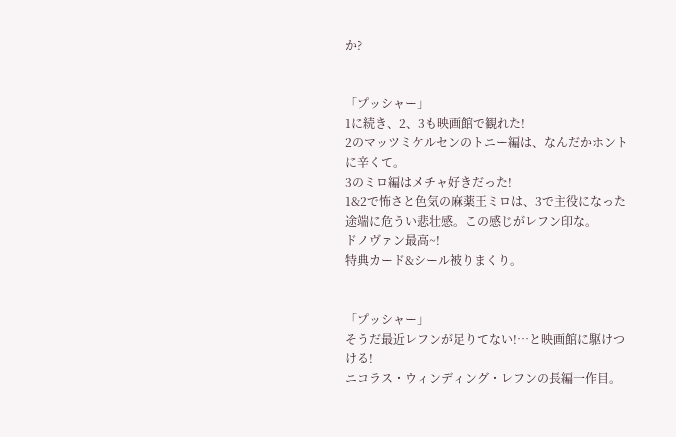か?


「プッシャー」
1に続き、2、3も映画館で観れた!
2のマッツミケルセンのトニー編は、なんだかホントに辛くて。
3のミロ編はメチャ好きだった!
1&2で怖さと色気の麻薬王ミロは、3で主役になった途端に危うい悲壮感。この感じがレフン印な。
ドノヴァン最高~!
特典カード&シール被りまくり。


「プッシャー」
そうだ最近レフンが足りてない!…と映画館に駆けつける!
ニコラス・ウィンディング・レフンの長編一作目。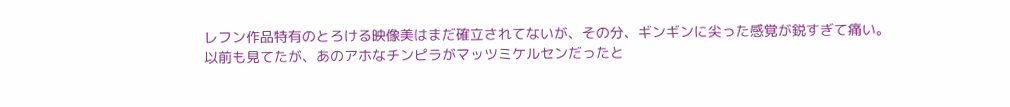レフン作品特有のとろける映像美はまだ確立されてないが、その分、ギンギンに尖った感覚が鋭すぎて痛い。
以前も見てたが、あのアホなチンピラがマッツミケルセンだったと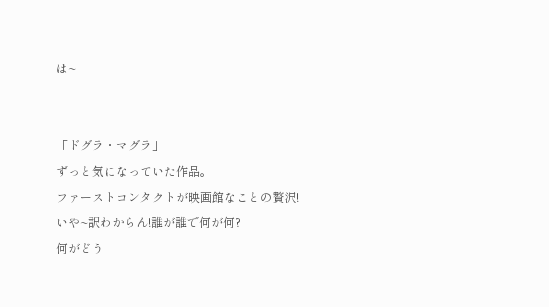は~


「ドグラ・マグラ」
ずっと気になっていた作品。
ファーストコンタクトが映画館なことの贅沢!
いや~訳わからん!誰が誰で何が何?
何がどう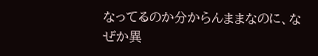なってるのか分からんままなのに、なぜか異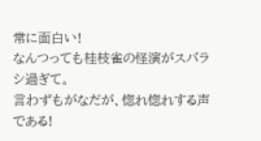常に面白い!
なんつっても桂枝雀の怪演がスバラシ過ぎて。
言わずもがなだが、惚れ惚れする声である!